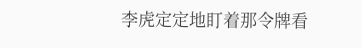李虎定定地盯着那令牌看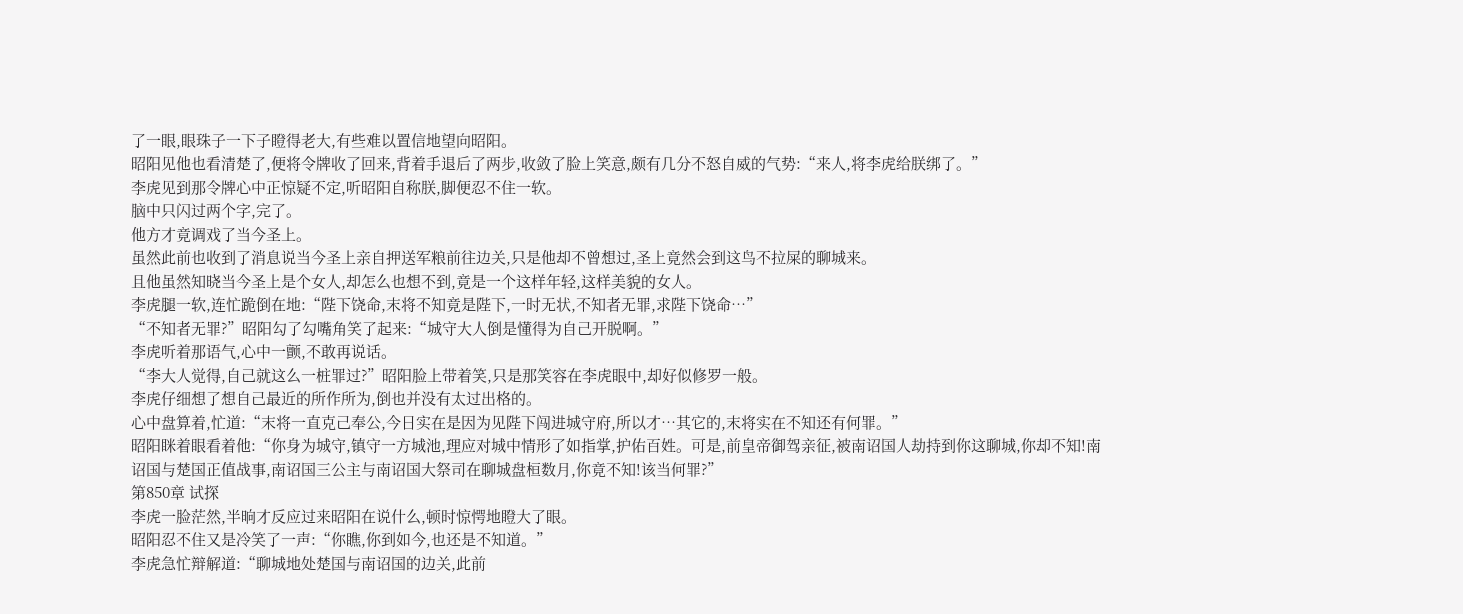了一眼,眼珠子一下子瞪得老大,有些难以置信地望向昭阳。
昭阳见他也看清楚了,便将令牌收了回来,背着手退后了两步,收敛了脸上笑意,颇有几分不怒自威的气势:“来人,将李虎给朕绑了。”
李虎见到那令牌心中正惊疑不定,听昭阳自称朕,脚便忍不住一软。
脑中只闪过两个字,完了。
他方才竟调戏了当今圣上。
虽然此前也收到了消息说当今圣上亲自押送军粮前往边关,只是他却不曾想过,圣上竟然会到这鸟不拉屎的聊城来。
且他虽然知晓当今圣上是个女人,却怎么也想不到,竟是一个这样年轻,这样美貌的女人。
李虎腿一软,连忙跪倒在地:“陛下饶命,末将不知竟是陛下,一时无状,不知者无罪,求陛下饶命…”
“不知者无罪?”昭阳勾了勾嘴角笑了起来:“城守大人倒是懂得为自己开脱啊。”
李虎听着那语气,心中一颤,不敢再说话。
“李大人觉得,自己就这么一桩罪过?”昭阳脸上带着笑,只是那笑容在李虎眼中,却好似修罗一般。
李虎仔细想了想自己最近的所作所为,倒也并没有太过出格的。
心中盘算着,忙道:“末将一直克己奉公,今日实在是因为见陛下闯进城守府,所以才…其它的,末将实在不知还有何罪。”
昭阳眯着眼看着他:“你身为城守,镇守一方城池,理应对城中情形了如指掌,护佑百姓。可是,前皇帝御驾亲征,被南诏国人劫持到你这聊城,你却不知!南诏国与楚国正值战事,南诏国三公主与南诏国大祭司在聊城盘桓数月,你竟不知!该当何罪?”
第850章 试探
李虎一脸茫然,半晌才反应过来昭阳在说什么,顿时惊愕地瞪大了眼。
昭阳忍不住又是冷笑了一声:“你瞧,你到如今,也还是不知道。”
李虎急忙辩解道:“聊城地处楚国与南诏国的边关,此前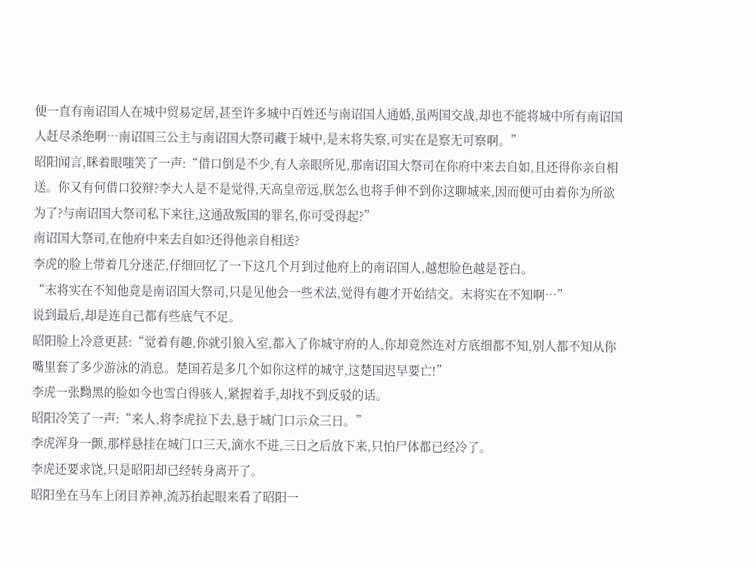便一直有南诏国人在城中贸易定居,甚至许多城中百姓还与南诏国人通婚,虽两国交战,却也不能将城中所有南诏国人赶尽杀绝啊…南诏国三公主与南诏国大祭司藏于城中,是末将失察,可实在是察无可察啊。”
昭阳闻言,眯着眼嗤笑了一声:“借口倒是不少,有人亲眼所见,那南诏国大祭司在你府中来去自如,且还得你亲自相送。你又有何借口狡辩?李大人是不是觉得,天高皇帝远,朕怎么也将手伸不到你这聊城来,因而便可由着你为所欲为了?与南诏国大祭司私下来往,这通敌叛国的罪名,你可受得起?”
南诏国大祭司,在他府中来去自如?还得他亲自相送?
李虎的脸上带着几分迷茫,仔细回忆了一下这几个月到过他府上的南诏国人,越想脸色越是苍白。
“末将实在不知他竟是南诏国大祭司,只是见他会一些术法,觉得有趣才开始结交。末将实在不知啊…”
说到最后,却是连自己都有些底气不足。
昭阳脸上冷意更甚:“觉着有趣,你就引狼入室,都入了你城守府的人,你却竟然连对方底细都不知,别人都不知从你嘴里套了多少游泳的消息。楚国若是多几个如你这样的城守,这楚国迟早要亡!”
李虎一张黝黑的脸如今也雪白得骇人,紧握着手,却找不到反驳的话。
昭阳冷笑了一声:“来人,将李虎拉下去,悬于城门口示众三日。”
李虎浑身一颤,那样悬挂在城门口三天,滴水不进,三日之后放下来,只怕尸体都已经冷了。
李虎还要求饶,只是昭阳却已经转身离开了。
昭阳坐在马车上闭目养神,流苏抬起眼来看了昭阳一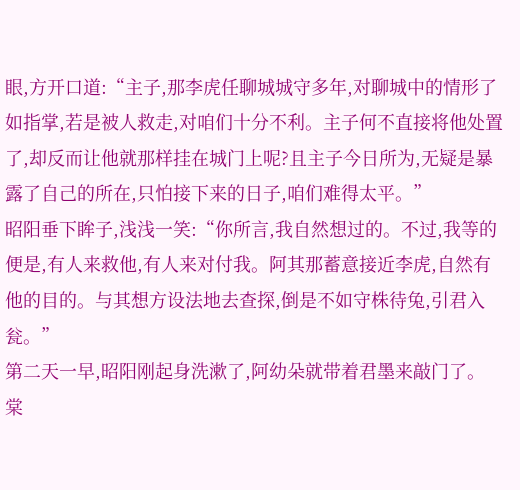眼,方开口道:“主子,那李虎任聊城城守多年,对聊城中的情形了如指掌,若是被人救走,对咱们十分不利。主子何不直接将他处置了,却反而让他就那样挂在城门上呢?且主子今日所为,无疑是暴露了自己的所在,只怕接下来的日子,咱们难得太平。”
昭阳垂下眸子,浅浅一笑:“你所言,我自然想过的。不过,我等的便是,有人来救他,有人来对付我。阿其那蓄意接近李虎,自然有他的目的。与其想方设法地去查探,倒是不如守株待兔,引君入瓮。”
第二天一早,昭阳刚起身洗漱了,阿幼朵就带着君墨来敲门了。
棠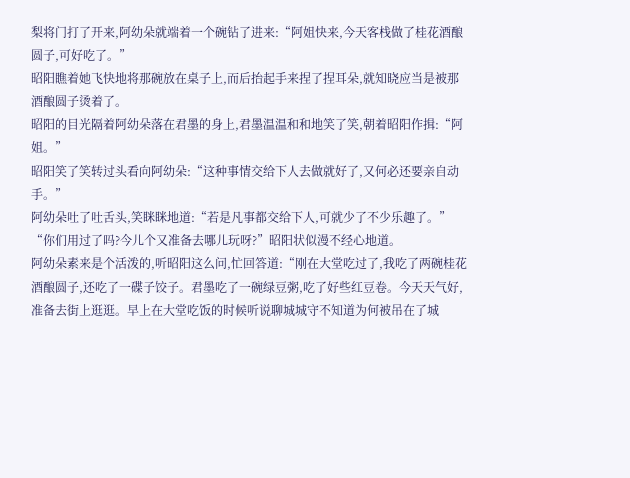梨将门打了开来,阿幼朵就端着一个碗钻了进来:“阿姐快来,今天客栈做了桂花酒酿圆子,可好吃了。”
昭阳瞧着她飞快地将那碗放在桌子上,而后抬起手来捏了捏耳朵,就知晓应当是被那酒酿圆子烫着了。
昭阳的目光隔着阿幼朵落在君墨的身上,君墨温温和和地笑了笑,朝着昭阳作揖:“阿姐。”
昭阳笑了笑转过头看向阿幼朵:“这种事情交给下人去做就好了,又何必还要亲自动手。”
阿幼朵吐了吐舌头,笑眯眯地道:“若是凡事都交给下人,可就少了不少乐趣了。”
“你们用过了吗?今儿个又准备去哪儿玩呀?”昭阳状似漫不经心地道。
阿幼朵素来是个活泼的,听昭阳这么问,忙回答道:“刚在大堂吃过了,我吃了两碗桂花酒酿圆子,还吃了一碟子饺子。君墨吃了一碗绿豆粥,吃了好些红豆卷。今天天气好,准备去街上逛逛。早上在大堂吃饭的时候听说聊城城守不知道为何被吊在了城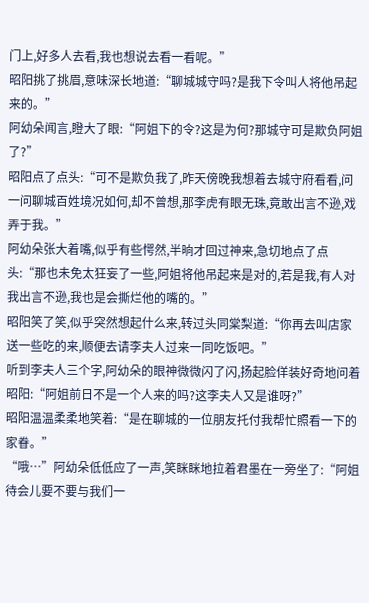门上,好多人去看,我也想说去看一看呢。”
昭阳挑了挑眉,意味深长地道:“聊城城守吗?是我下令叫人将他吊起来的。”
阿幼朵闻言,瞪大了眼:“阿姐下的令?这是为何?那城守可是欺负阿姐了?”
昭阳点了点头:“可不是欺负我了,昨天傍晚我想着去城守府看看,问一问聊城百姓境况如何,却不曾想,那李虎有眼无珠,竟敢出言不逊,戏弄于我。”
阿幼朵张大着嘴,似乎有些愕然,半晌才回过神来,急切地点了点头:“那也未免太狂妄了一些,阿姐将他吊起来是对的,若是我,有人对我出言不逊,我也是会撕烂他的嘴的。”
昭阳笑了笑,似乎突然想起什么来,转过头同棠梨道:“你再去叫店家送一些吃的来,顺便去请李夫人过来一同吃饭吧。”
听到李夫人三个字,阿幼朵的眼神微微闪了闪,扬起脸佯装好奇地问着昭阳:“阿姐前日不是一个人来的吗?这李夫人又是谁呀?”
昭阳温温柔柔地笑着:“是在聊城的一位朋友托付我帮忙照看一下的家眷。”
“哦…”阿幼朵低低应了一声,笑眯眯地拉着君墨在一旁坐了:“阿姐待会儿要不要与我们一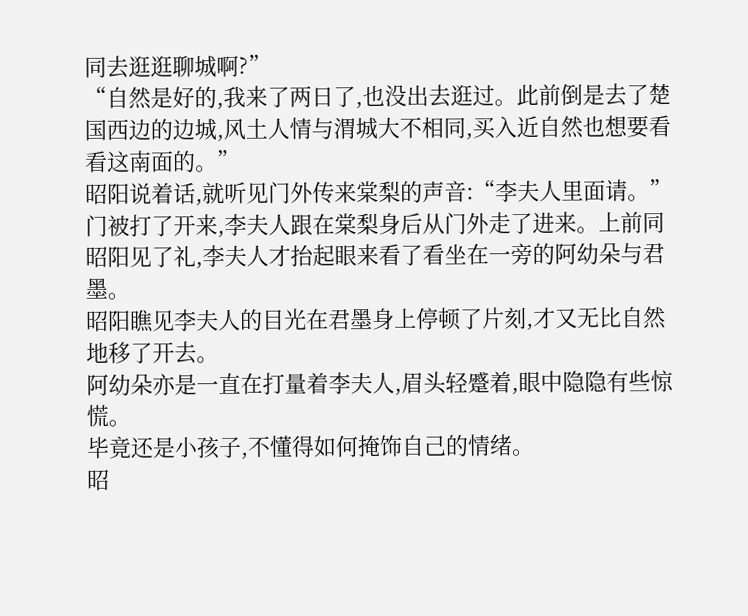同去逛逛聊城啊?”
“自然是好的,我来了两日了,也没出去逛过。此前倒是去了楚国西边的边城,风土人情与渭城大不相同,买入近自然也想要看看这南面的。”
昭阳说着话,就听见门外传来棠梨的声音:“李夫人里面请。”
门被打了开来,李夫人跟在棠梨身后从门外走了进来。上前同昭阳见了礼,李夫人才抬起眼来看了看坐在一旁的阿幼朵与君墨。
昭阳瞧见李夫人的目光在君墨身上停顿了片刻,才又无比自然地移了开去。
阿幼朵亦是一直在打量着李夫人,眉头轻蹙着,眼中隐隐有些惊慌。
毕竟还是小孩子,不懂得如何掩饰自己的情绪。
昭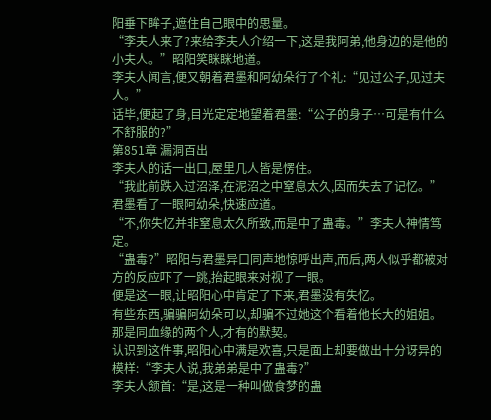阳垂下眸子,遮住自己眼中的思量。
“李夫人来了?来给李夫人介绍一下,这是我阿弟,他身边的是他的小夫人。”昭阳笑眯眯地道。
李夫人闻言,便又朝着君墨和阿幼朵行了个礼:“见过公子,见过夫人。”
话毕,便起了身,目光定定地望着君墨:“公子的身子…可是有什么不舒服的?”
第851章 漏洞百出
李夫人的话一出口,屋里几人皆是愣住。
“我此前跌入过沼泽,在泥沼之中窒息太久,因而失去了记忆。”君墨看了一眼阿幼朵,快速应道。
“不,你失忆并非窒息太久所致,而是中了蛊毒。”李夫人神情笃定。
“蛊毒?”昭阳与君墨异口同声地惊呼出声,而后,两人似乎都被对方的反应吓了一跳,抬起眼来对视了一眼。
便是这一眼,让昭阳心中肯定了下来,君墨没有失忆。
有些东西,骗骗阿幼朵可以,却骗不过她这个看着他长大的姐姐。那是同血缘的两个人,才有的默契。
认识到这件事,昭阳心中满是欢喜,只是面上却要做出十分讶异的模样:“李夫人说,我弟弟是中了蛊毒?”
李夫人颔首:“是,这是一种叫做食梦的蛊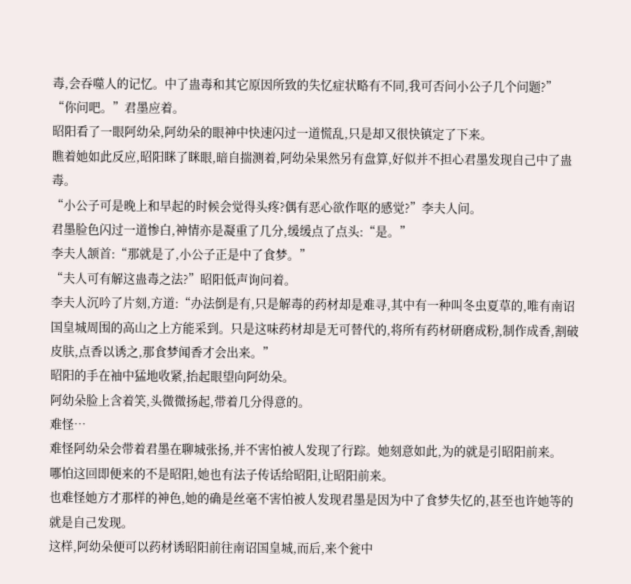毒,会吞噬人的记忆。中了蛊毒和其它原因所致的失忆症状略有不同,我可否问小公子几个问题?”
“你问吧。”君墨应着。
昭阳看了一眼阿幼朵,阿幼朵的眼神中快速闪过一道慌乱,只是却又很快镇定了下来。
瞧着她如此反应,昭阳眯了眯眼,暗自揣测着,阿幼朵果然另有盘算,好似并不担心君墨发现自己中了蛊毒。
“小公子可是晚上和早起的时候会觉得头疼?偶有恶心欲作呕的感觉?”李夫人问。
君墨脸色闪过一道惨白,神情亦是凝重了几分,缓缓点了点头:“是。”
李夫人颔首:“那就是了,小公子正是中了食梦。”
“夫人可有解这蛊毒之法?”昭阳低声询问着。
李夫人沉吟了片刻,方道:“办法倒是有,只是解毒的药材却是难寻,其中有一种叫冬虫夏草的,唯有南诏国皇城周围的高山之上方能采到。只是这味药材却是无可替代的,将所有药材研磨成粉,制作成香,割破皮肤,点香以诱之,那食梦闻香才会出来。”
昭阳的手在袖中猛地收紧,抬起眼望向阿幼朵。
阿幼朵脸上含着笑,头微微扬起,带着几分得意的。
难怪…
难怪阿幼朵会带着君墨在聊城张扬,并不害怕被人发现了行踪。她刻意如此,为的就是引昭阳前来。
哪怕这回即便来的不是昭阳,她也有法子传话给昭阳,让昭阳前来。
也难怪她方才那样的神色,她的确是丝毫不害怕被人发现君墨是因为中了食梦失忆的,甚至也许她等的就是自己发现。
这样,阿幼朵便可以药材诱昭阳前往南诏国皇城,而后,来个瓮中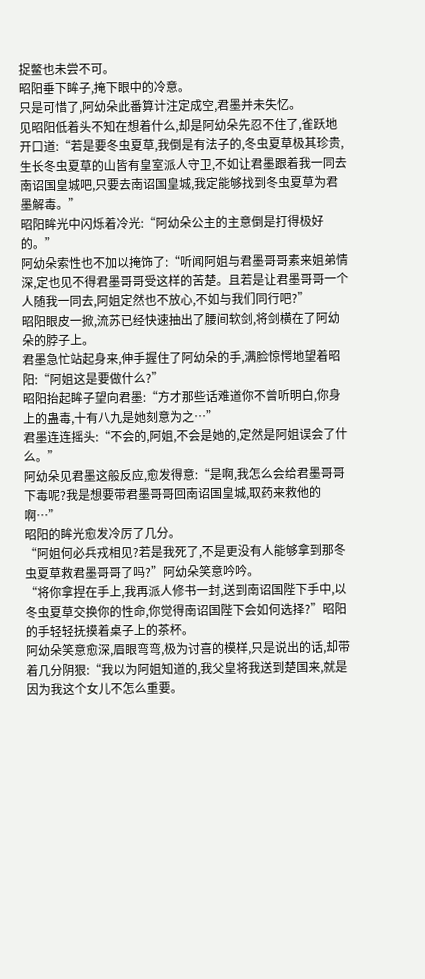捉鳖也未尝不可。
昭阳垂下眸子,掩下眼中的冷意。
只是可惜了,阿幼朵此番算计注定成空,君墨并未失忆。
见昭阳低着头不知在想着什么,却是阿幼朵先忍不住了,雀跃地开口道:“若是要冬虫夏草,我倒是有法子的,冬虫夏草极其珍贵,生长冬虫夏草的山皆有皇室派人守卫,不如让君墨跟着我一同去南诏国皇城吧,只要去南诏国皇城,我定能够找到冬虫夏草为君墨解毒。”
昭阳眸光中闪烁着冷光:“阿幼朵公主的主意倒是打得极好的。”
阿幼朵索性也不加以掩饰了:“听闻阿姐与君墨哥哥素来姐弟情深,定也见不得君墨哥哥受这样的苦楚。且若是让君墨哥哥一个人随我一同去,阿姐定然也不放心,不如与我们同行吧?”
昭阳眼皮一掀,流苏已经快速抽出了腰间软剑,将剑横在了阿幼朵的脖子上。
君墨急忙站起身来,伸手握住了阿幼朵的手,满脸惊愕地望着昭阳:“阿姐这是要做什么?”
昭阳抬起眸子望向君墨:“方才那些话难道你不曾听明白,你身上的蛊毒,十有八九是她刻意为之…”
君墨连连摇头:“不会的,阿姐,不会是她的,定然是阿姐误会了什么。”
阿幼朵见君墨这般反应,愈发得意:“是啊,我怎么会给君墨哥哥下毒呢?我是想要带君墨哥哥回南诏国皇城,取药来救他的啊…”
昭阳的眸光愈发冷厉了几分。
“阿姐何必兵戎相见?若是我死了,不是更没有人能够拿到那冬虫夏草救君墨哥哥了吗?”阿幼朵笑意吟吟。
“将你拿捏在手上,我再派人修书一封,送到南诏国陛下手中,以冬虫夏草交换你的性命,你觉得南诏国陛下会如何选择?”昭阳的手轻轻抚摸着桌子上的茶杯。
阿幼朵笑意愈深,眉眼弯弯,极为讨喜的模样,只是说出的话,却带着几分阴狠:“我以为阿姐知道的,我父皇将我送到楚国来,就是因为我这个女儿不怎么重要。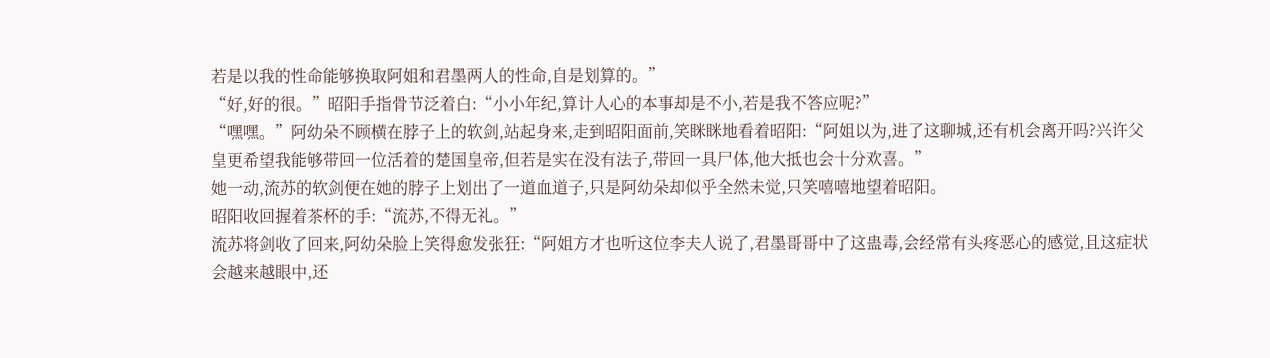若是以我的性命能够换取阿姐和君墨两人的性命,自是划算的。”
“好,好的很。”昭阳手指骨节泛着白:“小小年纪,算计人心的本事却是不小,若是我不答应呢?”
“嘿嘿。”阿幼朵不顾横在脖子上的软剑,站起身来,走到昭阳面前,笑眯眯地看着昭阳:“阿姐以为,进了这聊城,还有机会离开吗?兴许父皇更希望我能够带回一位活着的楚国皇帝,但若是实在没有法子,带回一具尸体,他大抵也会十分欢喜。”
她一动,流苏的软剑便在她的脖子上划出了一道血道子,只是阿幼朵却似乎全然未觉,只笑嘻嘻地望着昭阳。
昭阳收回握着茶杯的手:“流苏,不得无礼。”
流苏将剑收了回来,阿幼朵脸上笑得愈发张狂:“阿姐方才也听这位李夫人说了,君墨哥哥中了这蛊毒,会经常有头疼恶心的感觉,且这症状会越来越眼中,还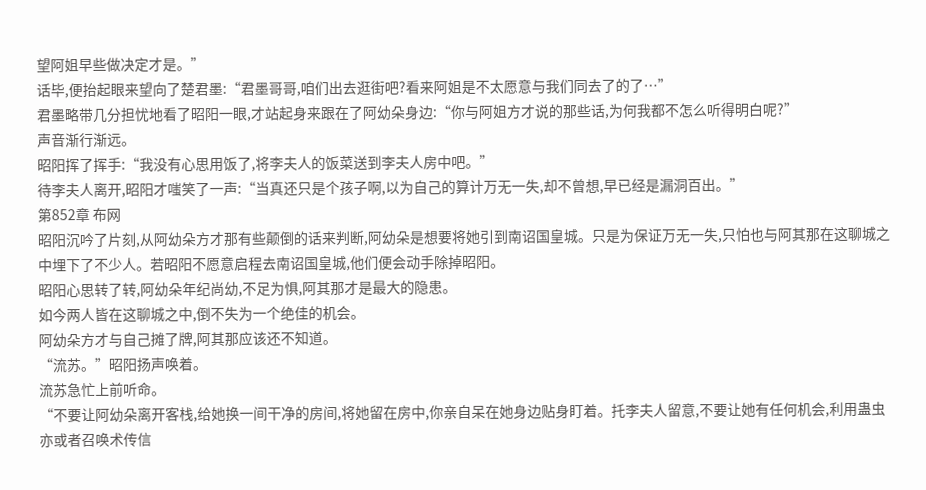望阿姐早些做决定才是。”
话毕,便抬起眼来望向了楚君墨:“君墨哥哥,咱们出去逛街吧?看来阿姐是不太愿意与我们同去了的了…”
君墨略带几分担忧地看了昭阳一眼,才站起身来跟在了阿幼朵身边:“你与阿姐方才说的那些话,为何我都不怎么听得明白呢?”
声音渐行渐远。
昭阳挥了挥手:“我没有心思用饭了,将李夫人的饭菜送到李夫人房中吧。”
待李夫人离开,昭阳才嗤笑了一声:“当真还只是个孩子啊,以为自己的算计万无一失,却不曾想,早已经是漏洞百出。”
第852章 布网
昭阳沉吟了片刻,从阿幼朵方才那有些颠倒的话来判断,阿幼朵是想要将她引到南诏国皇城。只是为保证万无一失,只怕也与阿其那在这聊城之中埋下了不少人。若昭阳不愿意启程去南诏国皇城,他们便会动手除掉昭阳。
昭阳心思转了转,阿幼朵年纪尚幼,不足为惧,阿其那才是最大的隐患。
如今两人皆在这聊城之中,倒不失为一个绝佳的机会。
阿幼朵方才与自己摊了牌,阿其那应该还不知道。
“流苏。”昭阳扬声唤着。
流苏急忙上前听命。
“不要让阿幼朵离开客栈,给她换一间干净的房间,将她留在房中,你亲自呆在她身边贴身盯着。托李夫人留意,不要让她有任何机会,利用蛊虫亦或者召唤术传信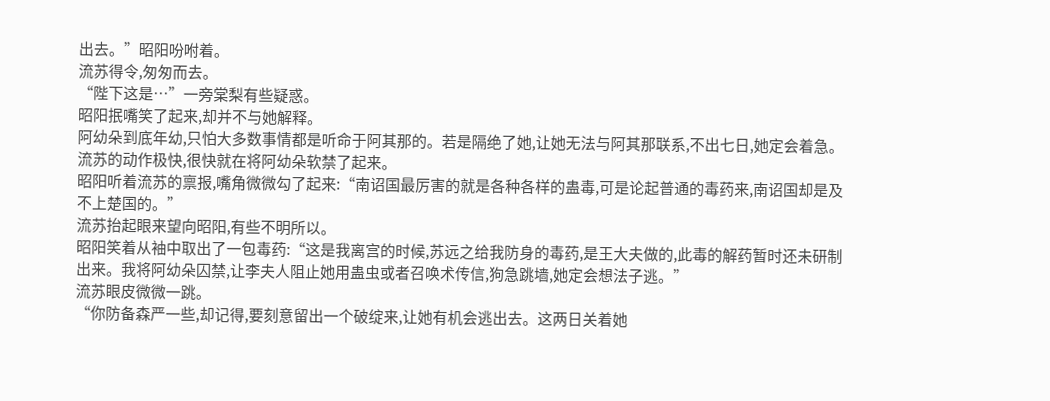出去。”昭阳吩咐着。
流苏得令,匆匆而去。
“陛下这是…”一旁棠梨有些疑惑。
昭阳抿嘴笑了起来,却并不与她解释。
阿幼朵到底年幼,只怕大多数事情都是听命于阿其那的。若是隔绝了她,让她无法与阿其那联系,不出七日,她定会着急。
流苏的动作极快,很快就在将阿幼朵软禁了起来。
昭阳听着流苏的禀报,嘴角微微勾了起来:“南诏国最厉害的就是各种各样的蛊毒,可是论起普通的毒药来,南诏国却是及不上楚国的。”
流苏抬起眼来望向昭阳,有些不明所以。
昭阳笑着从袖中取出了一包毒药:“这是我离宫的时候,苏远之给我防身的毒药,是王大夫做的,此毒的解药暂时还未研制出来。我将阿幼朵囚禁,让李夫人阻止她用蛊虫或者召唤术传信,狗急跳墙,她定会想法子逃。”
流苏眼皮微微一跳。
“你防备森严一些,却记得,要刻意留出一个破绽来,让她有机会逃出去。这两日关着她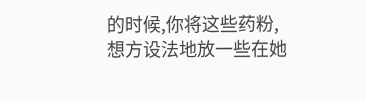的时候,你将这些药粉,想方设法地放一些在她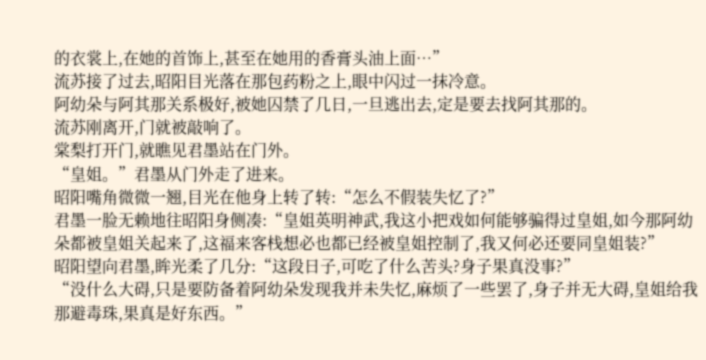的衣裳上,在她的首饰上,甚至在她用的香膏头油上面…”
流苏接了过去,昭阳目光落在那包药粉之上,眼中闪过一抹冷意。
阿幼朵与阿其那关系极好,被她囚禁了几日,一旦逃出去,定是要去找阿其那的。
流苏刚离开,门就被敲响了。
棠梨打开门,就瞧见君墨站在门外。
“皇姐。”君墨从门外走了进来。
昭阳嘴角微微一翘,目光在他身上转了转:“怎么不假装失忆了?”
君墨一脸无赖地往昭阳身侧凑:“皇姐英明神武,我这小把戏如何能够骗得过皇姐,如今那阿幼朵都被皇姐关起来了,这福来客栈想必也都已经被皇姐控制了,我又何必还要同皇姐装?”
昭阳望向君墨,眸光柔了几分:“这段日子,可吃了什么苦头?身子果真没事?”
“没什么大碍,只是要防备着阿幼朵发现我并未失忆,麻烦了一些罢了,身子并无大碍,皇姐给我那避毒珠,果真是好东西。”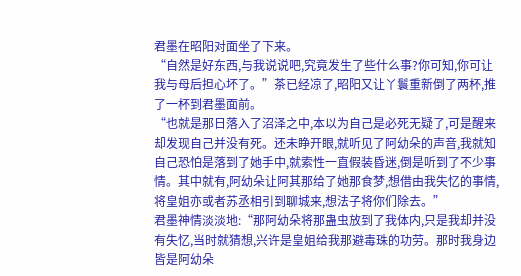君墨在昭阳对面坐了下来。
“自然是好东西,与我说说吧,究竟发生了些什么事?你可知,你可让我与母后担心坏了。”茶已经凉了,昭阳又让丫鬟重新倒了两杯,推了一杯到君墨面前。
“也就是那日落入了沼泽之中,本以为自己是必死无疑了,可是醒来却发现自己并没有死。还未睁开眼,就听见了阿幼朵的声音,我就知自己恐怕是落到了她手中,就索性一直假装昏迷,倒是听到了不少事情。其中就有,阿幼朵让阿其那给了她那食梦,想借由我失忆的事情,将皇姐亦或者苏丞相引到聊城来,想法子将你们除去。”
君墨神情淡淡地:“那阿幼朵将那蛊虫放到了我体内,只是我却并没有失忆,当时就猜想,兴许是皇姐给我那避毒珠的功劳。那时我身边皆是阿幼朵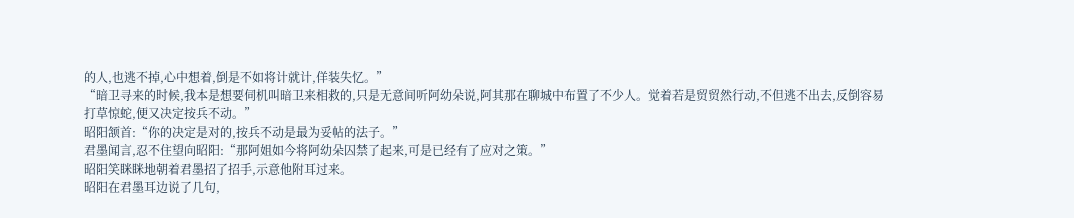的人,也逃不掉,心中想着,倒是不如将计就计,佯装失忆。”
“暗卫寻来的时候,我本是想要伺机叫暗卫来相救的,只是无意间听阿幼朵说,阿其那在聊城中布置了不少人。觉着若是贸贸然行动,不但逃不出去,反倒容易打草惊蛇,便又决定按兵不动。”
昭阳颔首:“你的决定是对的,按兵不动是最为妥帖的法子。”
君墨闻言,忍不住望向昭阳:“那阿姐如今将阿幼朵囚禁了起来,可是已经有了应对之策。”
昭阳笑眯眯地朝着君墨招了招手,示意他附耳过来。
昭阳在君墨耳边说了几句,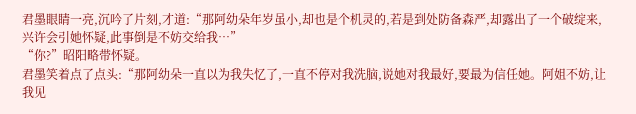君墨眼睛一亮,沉吟了片刻,才道:“那阿幼朵年岁虽小,却也是个机灵的,若是到处防备森严,却露出了一个破绽来,兴许会引她怀疑,此事倒是不妨交给我…”
“你?”昭阳略带怀疑。
君墨笑着点了点头:“那阿幼朵一直以为我失忆了,一直不停对我洗脑,说她对我最好,要最为信任她。阿姐不妨,让我见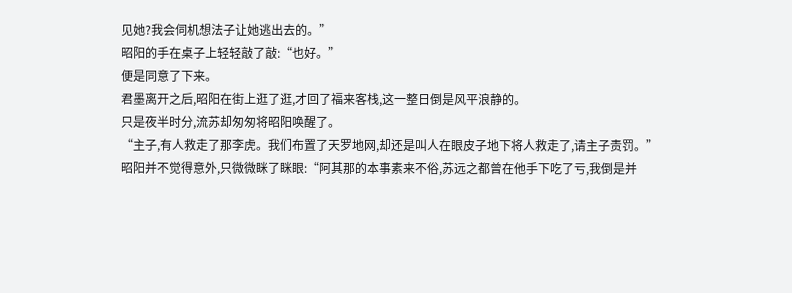见她?我会伺机想法子让她逃出去的。”
昭阳的手在桌子上轻轻敲了敲:“也好。”
便是同意了下来。
君墨离开之后,昭阳在街上逛了逛,才回了福来客栈,这一整日倒是风平浪静的。
只是夜半时分,流苏却匆匆将昭阳唤醒了。
“主子,有人救走了那李虎。我们布置了天罗地网,却还是叫人在眼皮子地下将人救走了,请主子责罚。”
昭阳并不觉得意外,只微微眯了眯眼:“阿其那的本事素来不俗,苏远之都曾在他手下吃了亏,我倒是并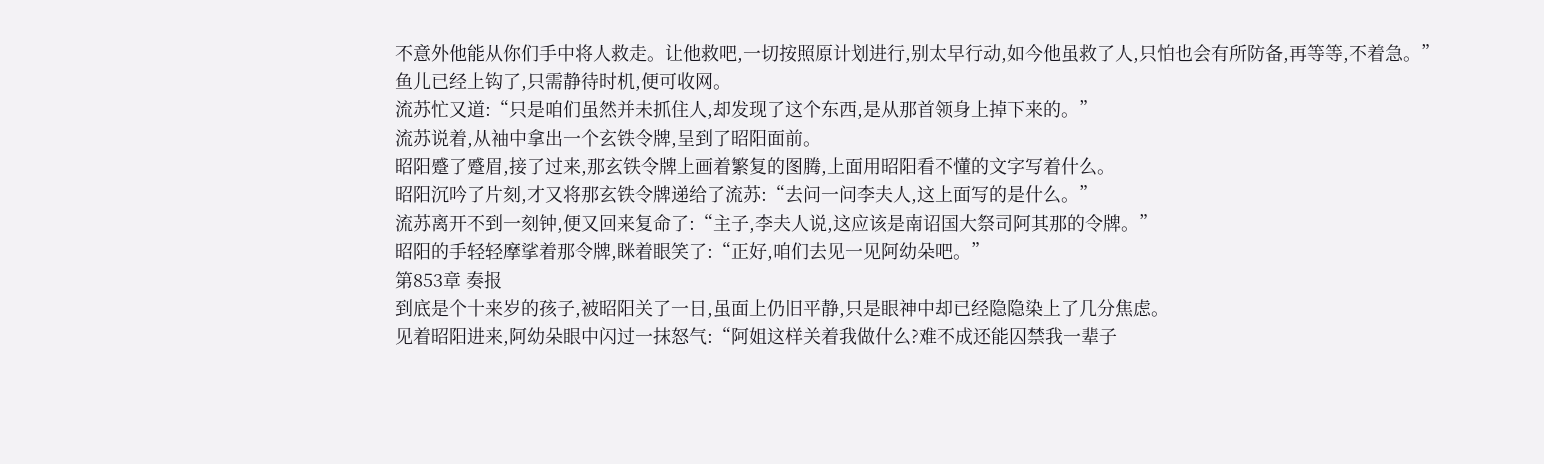不意外他能从你们手中将人救走。让他救吧,一切按照原计划进行,别太早行动,如今他虽救了人,只怕也会有所防备,再等等,不着急。”
鱼儿已经上钩了,只需静待时机,便可收网。
流苏忙又道:“只是咱们虽然并未抓住人,却发现了这个东西,是从那首领身上掉下来的。”
流苏说着,从袖中拿出一个玄铁令牌,呈到了昭阳面前。
昭阳蹙了蹙眉,接了过来,那玄铁令牌上画着繁复的图腾,上面用昭阳看不懂的文字写着什么。
昭阳沉吟了片刻,才又将那玄铁令牌递给了流苏:“去问一问李夫人,这上面写的是什么。”
流苏离开不到一刻钟,便又回来复命了:“主子,李夫人说,这应该是南诏国大祭司阿其那的令牌。”
昭阳的手轻轻摩挲着那令牌,眯着眼笑了:“正好,咱们去见一见阿幼朵吧。”
第853章 奏报
到底是个十来岁的孩子,被昭阳关了一日,虽面上仍旧平静,只是眼神中却已经隐隐染上了几分焦虑。
见着昭阳进来,阿幼朵眼中闪过一抹怒气:“阿姐这样关着我做什么?难不成还能囚禁我一辈子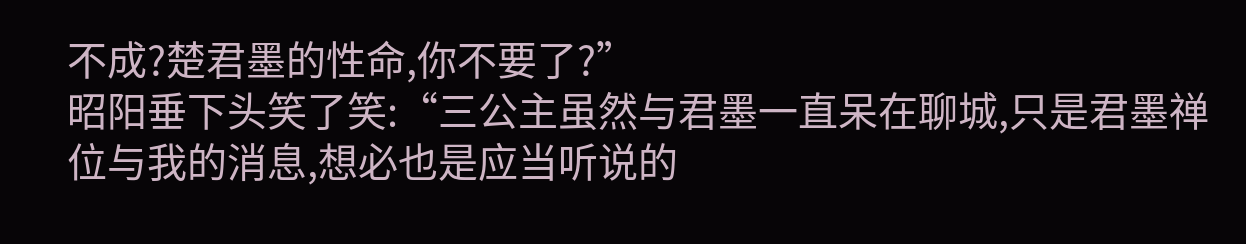不成?楚君墨的性命,你不要了?”
昭阳垂下头笑了笑:“三公主虽然与君墨一直呆在聊城,只是君墨禅位与我的消息,想必也是应当听说的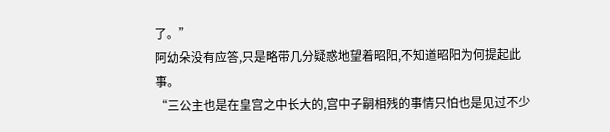了。”
阿幼朵没有应答,只是略带几分疑惑地望着昭阳,不知道昭阳为何提起此事。
“三公主也是在皇宫之中长大的,宫中子嗣相残的事情只怕也是见过不少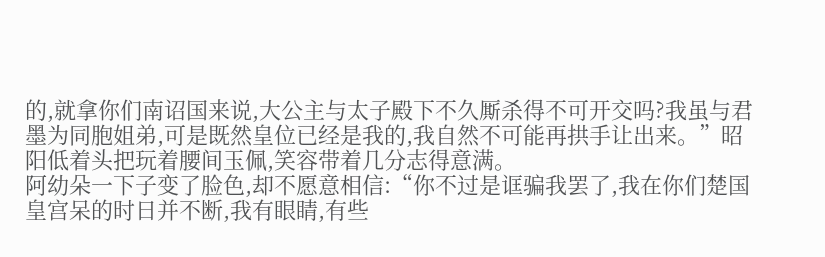的,就拿你们南诏国来说,大公主与太子殿下不久厮杀得不可开交吗?我虽与君墨为同胞姐弟,可是既然皇位已经是我的,我自然不可能再拱手让出来。”昭阳低着头把玩着腰间玉佩,笑容带着几分志得意满。
阿幼朵一下子变了脸色,却不愿意相信:“你不过是诓骗我罢了,我在你们楚国皇宫呆的时日并不断,我有眼睛,有些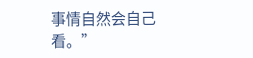事情自然会自己看。”